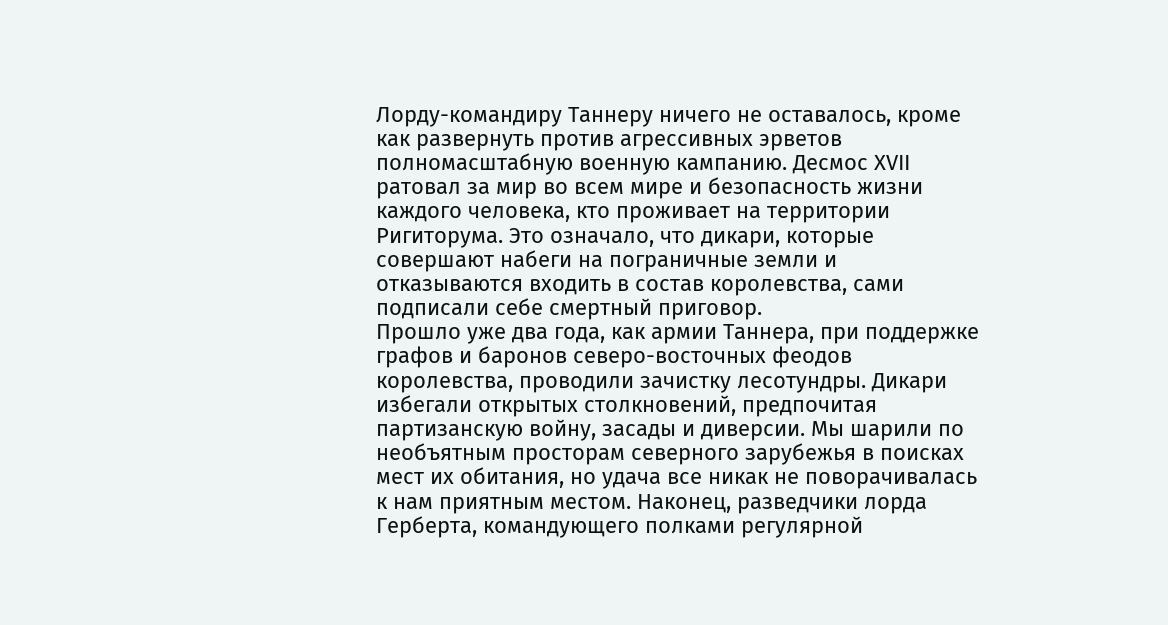Лорду-командиру Таннеру ничего не оставалось, кроме как развернуть против агрессивных эрветов полномасштабную военную кампанию. Десмос XVII ратовал за мир во всем мире и безопасность жизни каждого человека, кто проживает на территории Ригиторума. Это означало, что дикари, которые совершают набеги на пограничные земли и отказываются входить в состав королевства, сами подписали себе смертный приговор.
Прошло уже два года, как армии Таннера, при поддержке графов и баронов северо-восточных феодов королевства, проводили зачистку лесотундры. Дикари избегали открытых столкновений, предпочитая партизанскую войну, засады и диверсии. Мы шарили по необъятным просторам северного зарубежья в поисках мест их обитания, но удача все никак не поворачивалась к нам приятным местом. Наконец, разведчики лорда Герберта, командующего полками регулярной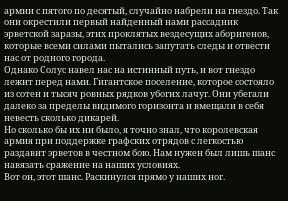армии с пятого по десятый, случайно набрели на гнездо. Так они окрестили первый найденный нами рассадник эрветской заразы, этих проклятых вездесущих аборигенов, которые всеми силами пытались запутать следы и отвести нас от родного города.
Однако Солус навел нас на истинный путь, и вот гнездо лежит перед нами. Гигантское поселение, которое состояло из сотен и тысяч ровных рядков убогих лачуг. Они убегали далеко за пределы видимого горизонта и вмещали в себя невесть сколько дикарей.
Но сколько бы их ни было, я точно знал, что королевская армия при поддержке графских отрядов с легкостью раздавит эрветов в честном бою. Нам нужен был лишь шанс навязать сражение на наших условиях.
Вот он, этот шанс. Раскинулся прямо у наших ног.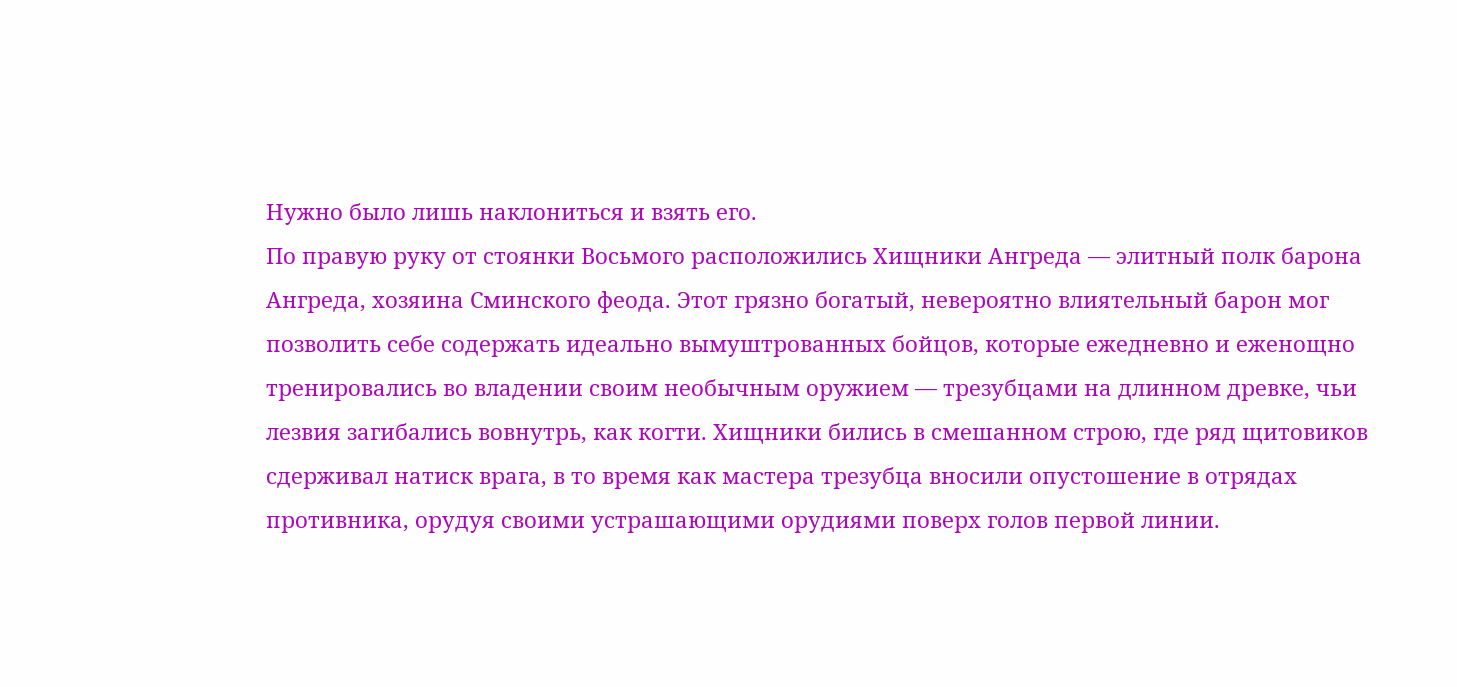Нужно было лишь наклониться и взять его.
По правую руку от стоянки Восьмого расположились Хищники Ангреда — элитный полк барона Ангреда, хозяина Сминского феода. Этот грязно богатый, невероятно влиятельный барон мог позволить себе содержать идеально вымуштрованных бойцов, которые ежедневно и еженощно тренировались во владении своим необычным оружием — трезубцами на длинном древке, чьи лезвия загибались вовнутрь, как когти. Хищники бились в смешанном строю, где ряд щитовиков сдерживал натиск врага, в то время как мастера трезубца вносили опустошение в отрядах противника, орудуя своими устрашающими орудиями поверх голов первой линии.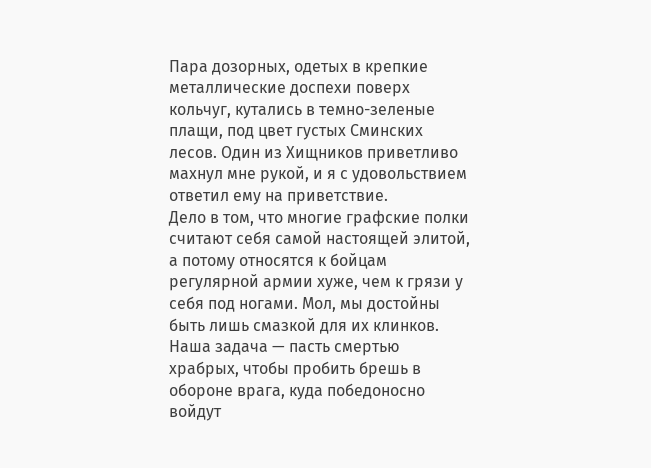Пара дозорных, одетых в крепкие металлические доспехи поверх кольчуг, кутались в темно-зеленые плащи, под цвет густых Сминских лесов. Один из Хищников приветливо махнул мне рукой, и я с удовольствием ответил ему на приветствие.
Дело в том, что многие графские полки считают себя самой настоящей элитой, а потому относятся к бойцам регулярной армии хуже, чем к грязи у себя под ногами. Мол, мы достойны быть лишь смазкой для их клинков. Наша задача — пасть смертью храбрых, чтобы пробить брешь в обороне врага, куда победоносно войдут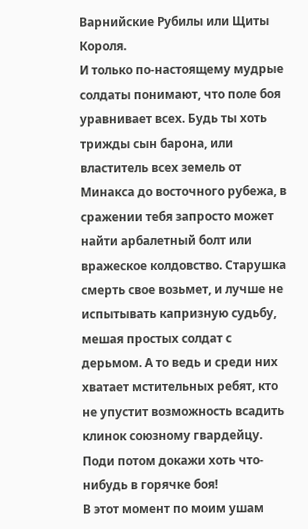Варнийские Рубилы или Щиты Короля.
И только по-настоящему мудрые солдаты понимают, что поле боя уравнивает всех. Будь ты хоть трижды сын барона, или властитель всех земель от Минакса до восточного рубежа, в сражении тебя запросто может найти арбалетный болт или вражеское колдовство. Старушка смерть свое возьмет, и лучше не испытывать капризную судьбу, мешая простых солдат с дерьмом. А то ведь и среди них хватает мстительных ребят, кто не упустит возможность всадить клинок союзному гвардейцу. Поди потом докажи хоть что-нибудь в горячке боя!
В этот момент по моим ушам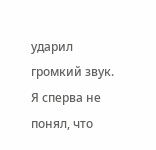ударил громкий звук. Я сперва не понял, что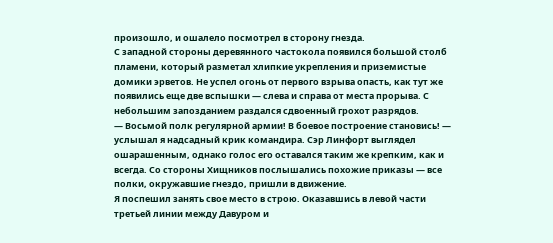произошло, и ошалело посмотрел в сторону гнезда.
С западной стороны деревянного частокола появился большой столб пламени, который разметал хлипкие укрепления и приземистые домики эрветов. Не успел огонь от первого взрыва опасть, как тут же появились еще две вспышки — слева и справа от места прорыва. С небольшим запозданием раздался сдвоенный грохот разрядов.
— Восьмой полк регулярной армии! В боевое построение становись! — услышал я надсадный крик командира. Сэр Линфорт выглядел ошарашенным, однако голос его оставался таким же крепким, как и всегда. Со стороны Хищников послышались похожие приказы — все полки, окружавшие гнездо, пришли в движение.
Я поспешил занять свое место в строю. Оказавшись в левой части третьей линии между Давуром и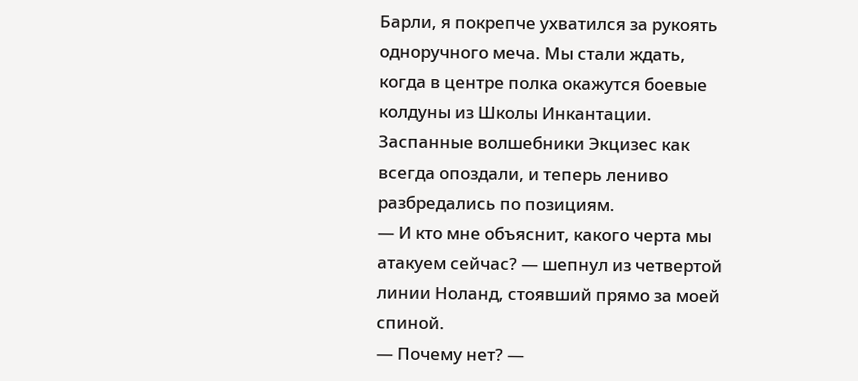Барли, я покрепче ухватился за рукоять одноручного меча. Мы стали ждать, когда в центре полка окажутся боевые колдуны из Школы Инкантации. Заспанные волшебники Экцизес как всегда опоздали, и теперь лениво разбредались по позициям.
— И кто мне объяснит, какого черта мы атакуем сейчас? — шепнул из четвертой линии Ноланд, стоявший прямо за моей спиной.
— Почему нет? —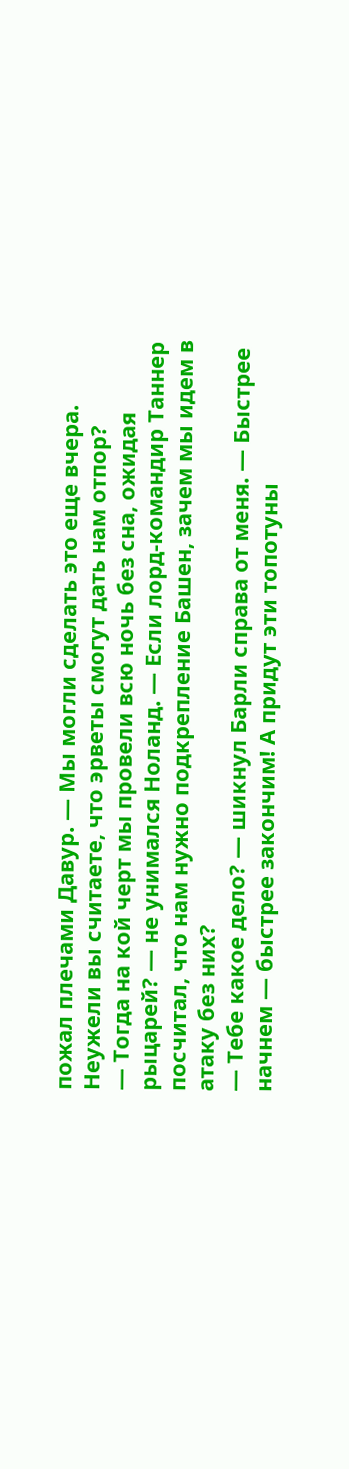пожал плечами Давур. — Мы могли сделать это еще вчера. Неужели вы считаете, что эрветы смогут дать нам отпор?
— Тогда на кой черт мы провели всю ночь без сна, ожидая рыцарей? — не унимался Ноланд. — Если лорд-командир Таннер посчитал, что нам нужно подкрепление Башен, зачем мы идем в атаку без них?
— Тебе какое дело? — шикнул Барли справа от меня. — Быстрее начнем — быстрее закончим! А придут эти топотуны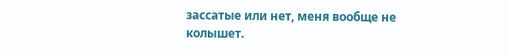зассатые или нет, меня вообще не колышет.